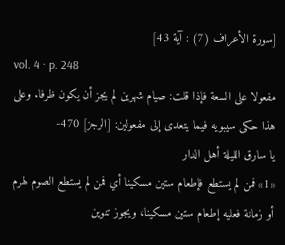[سورة الأعراف (7) : آية 43]
vol. 4 · p. 248
مفعولا على السعة فإذا قلت: صيام شهرين لم يجز أن يكون ظرفا. وعلى هذا حكى سيبويه فيما يتعدى إلى مفعولين: [الرجز] 470-
يا سارق الليلة أهل الدار
«1» فمن لم يستطع فإطعام ستين مسكينا أي فمن لم يستطع الصوم لهرم أو زمانة فعليه إطعام ستين مسكينا، ويجوز تنوين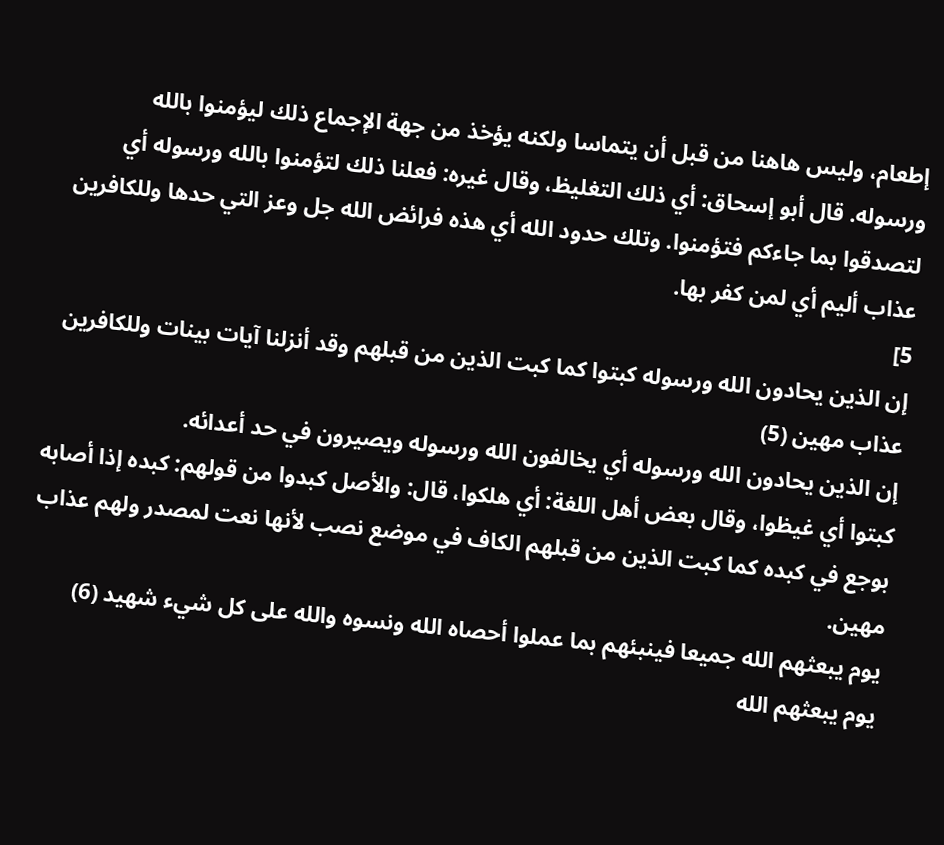إطعام، وليس هاهنا من قبل أن يتماسا ولكنه يؤخذ من جهة الإجماع ذلك ليؤمنوا بالله ورسوله. قال أبو إسحاق: أي ذلك التغليظ، وقال غيره: فعلنا ذلك لتؤمنوا بالله ورسوله أي لتصدقوا بما جاءكم فتؤمنوا. وتلك حدود الله أي هذه فرائض الله جل وعز التي حدها وللكافرين عذاب أليم أي لمن كفر بها.
5]
إن الذين يحادون الله ورسوله كبتوا كما كبت الذين من قبلهم وقد أنزلنا آيات بينات وللكافرين عذاب مهين (5)
إن الذين يحادون الله ورسوله أي يخالفون الله ورسوله ويصيرون في حد أعدائه.
كبتوا أي غيظوا، وقال بعض أهل اللغة: أي هلكوا، قال: والأصل كبدوا من قولهم: كبده إذا أصابه بوجع في كبده كما كبت الذين من قبلهم الكاف في موضع نصب لأنها نعت لمصدر ولهم عذاب مهين.
يوم يبعثهم الله جميعا فينبئهم بما عملوا أحصاه الله ونسوه والله على كل شيء شهيد (6)
يوم يبعثهم الله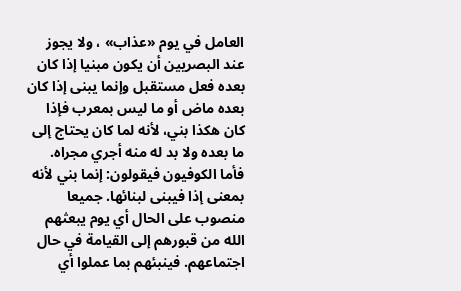العامل في يوم «عذاب» ، ولا يجوز عند البصريين أن يكون مبنيا إذا كان بعده فعل مستقبل وإنما يبنى إذا كان بعده ماض أو ما ليس بمعرب فإذا كان هكذا بني، لأنه لما كان يحتاج إلى ما بعده ولا بد له منه أجري مجراه. فأما الكوفيون فيقولون: إنما بني لأنه بمعنى إذا فيبنى لبنائها. جميعا منصوب على الحال أي يوم يبعثهم الله من قبورهم إلى القيامة في حال اجتماعهم. فينبئهم بما عملوا أي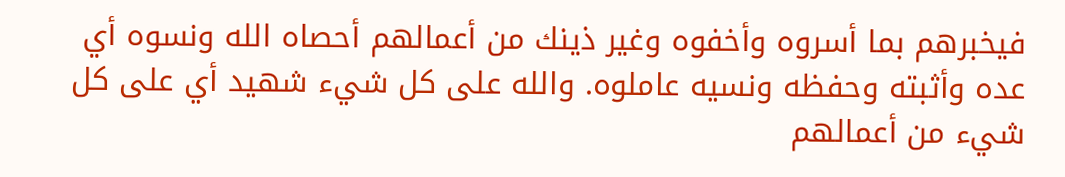فيخبرهم بما أسروه وأخفوه وغير ذينك من أعمالهم أحصاه الله ونسوه أي عده وأثبته وحفظه ونسيه عاملوه. والله على كل شيء شهيد أي على كل شيء من أعمالهم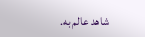شاهد عالم به.